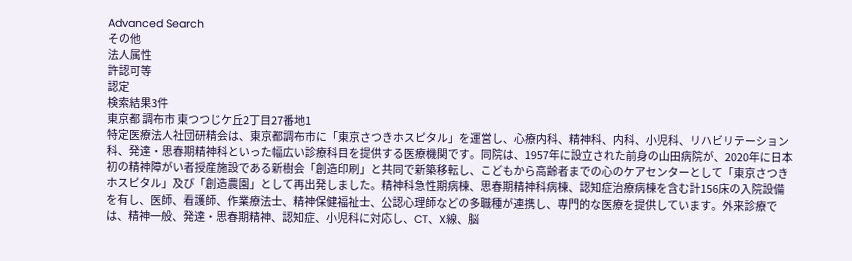Advanced Search
その他
法人属性
許認可等
認定
検索結果3件
東京都 調布市 東つつじケ丘2丁目27番地1
特定医療法人社団研精会は、東京都調布市に「東京さつきホスピタル」を運営し、心療内科、精神科、内科、小児科、リハビリテーション科、発達・思春期精神科といった幅広い診療科目を提供する医療機関です。同院は、1957年に設立された前身の山田病院が、2020年に日本初の精神障がい者授産施設である新樹会「創造印刷」と共同で新築移転し、こどもから高齢者までの心のケアセンターとして「東京さつきホスピタル」及び「創造農園」として再出発しました。精神科急性期病棟、思春期精神科病棟、認知症治療病棟を含む計156床の入院設備を有し、医師、看護師、作業療法士、精神保健福祉士、公認心理師などの多職種が連携し、専門的な医療を提供しています。外来診療では、精神一般、発達・思春期精神、認知症、小児科に対応し、CT、X線、脳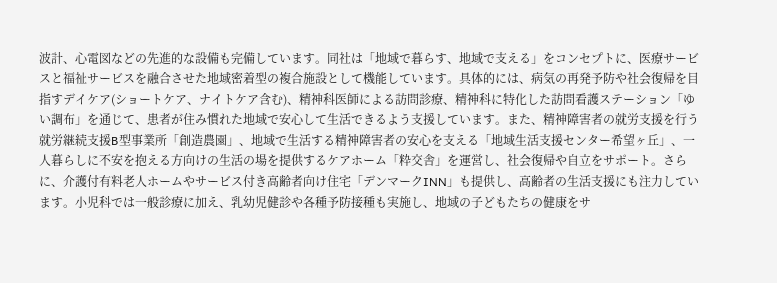波計、心電図などの先進的な設備も完備しています。同社は「地域で暮らす、地域で支える」をコンセプトに、医療サービスと福祉サービスを融合させた地域密着型の複合施設として機能しています。具体的には、病気の再発予防や社会復帰を目指すデイケア(ショートケア、ナイトケア含む)、精神科医師による訪問診療、精神科に特化した訪問看護ステーション「ゆい調布」を通じて、患者が住み慣れた地域で安心して生活できるよう支援しています。また、精神障害者の就労支援を行う就労継続支援B型事業所「創造農園」、地域で生活する精神障害者の安心を支える「地域生活支援センター希望ヶ丘」、一人暮らしに不安を抱える方向けの生活の場を提供するケアホーム「粋交舎」を運営し、社会復帰や自立をサポート。さらに、介護付有料老人ホームやサービス付き高齢者向け住宅「デンマークINN」も提供し、高齢者の生活支援にも注力しています。小児科では一般診療に加え、乳幼児健診や各種予防接種も実施し、地域の子どもたちの健康をサ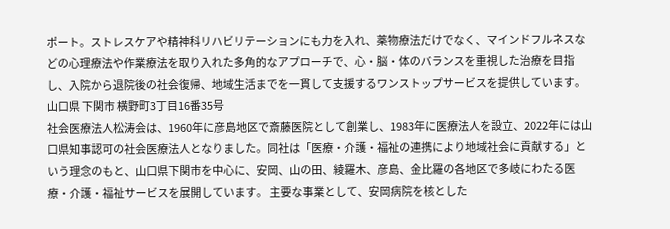ポート。ストレスケアや精神科リハビリテーションにも力を入れ、薬物療法だけでなく、マインドフルネスなどの心理療法や作業療法を取り入れた多角的なアプローチで、心・脳・体のバランスを重視した治療を目指し、入院から退院後の社会復帰、地域生活までを一貫して支援するワンストップサービスを提供しています。
山口県 下関市 横野町3丁目16番35号
社会医療法人松涛会は、1960年に彦島地区で斎藤医院として創業し、1983年に医療法人を設立、2022年には山口県知事認可の社会医療法人となりました。同社は「医療・介護・福祉の連携により地域社会に貢献する」という理念のもと、山口県下関市を中心に、安岡、山の田、綾羅木、彦島、金比羅の各地区で多岐にわたる医療・介護・福祉サービスを展開しています。 主要な事業として、安岡病院を核とした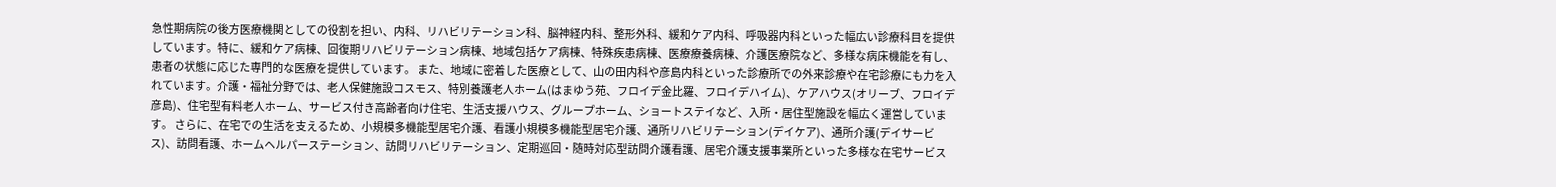急性期病院の後方医療機関としての役割を担い、内科、リハビリテーション科、脳神経内科、整形外科、緩和ケア内科、呼吸器内科といった幅広い診療科目を提供しています。特に、緩和ケア病棟、回復期リハビリテーション病棟、地域包括ケア病棟、特殊疾患病棟、医療療養病棟、介護医療院など、多様な病床機能を有し、患者の状態に応じた専門的な医療を提供しています。 また、地域に密着した医療として、山の田内科や彦島内科といった診療所での外来診療や在宅診療にも力を入れています。介護・福祉分野では、老人保健施設コスモス、特別養護老人ホーム(はまゆう苑、フロイデ金比羅、フロイデハイム)、ケアハウス(オリーブ、フロイデ彦島)、住宅型有料老人ホーム、サービス付き高齢者向け住宅、生活支援ハウス、グループホーム、ショートステイなど、入所・居住型施設を幅広く運営しています。 さらに、在宅での生活を支えるため、小規模多機能型居宅介護、看護小規模多機能型居宅介護、通所リハビリテーション(デイケア)、通所介護(デイサービス)、訪問看護、ホームヘルパーステーション、訪問リハビリテーション、定期巡回・随時対応型訪問介護看護、居宅介護支援事業所といった多様な在宅サービス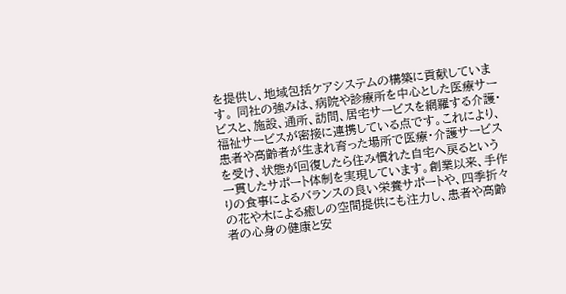を提供し、地域包括ケアシステムの構築に貢献しています。 同社の強みは、病院や診療所を中心とした医療サービスと、施設、通所、訪問、居宅サービスを網羅する介護・福祉サービスが密接に連携している点です。これにより、患者や高齢者が生まれ育った場所で医療・介護サービスを受け、状態が回復したら住み慣れた自宅へ戻るという一貫したサポート体制を実現しています。創業以来、手作りの食事によるバランスの良い栄養サポートや、四季折々の花や木による癒しの空間提供にも注力し、患者や高齢者の心身の健康と安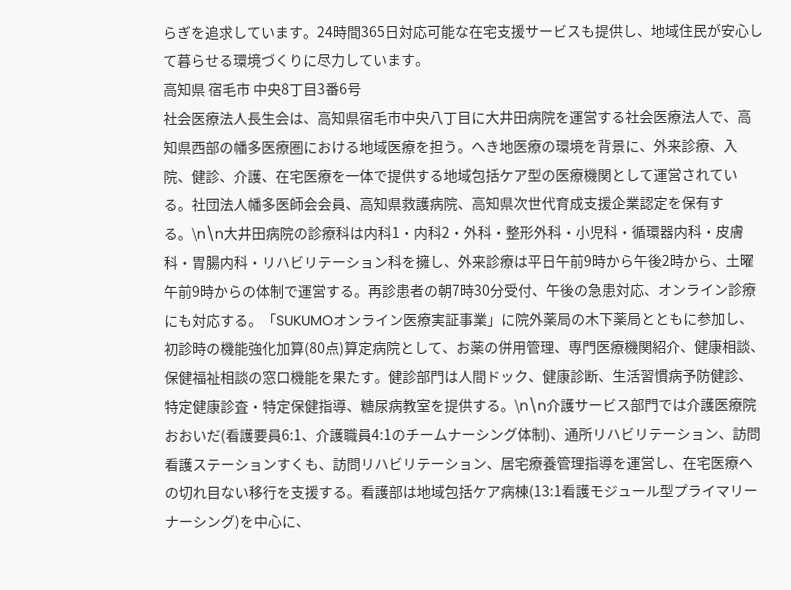らぎを追求しています。24時間365日対応可能な在宅支援サービスも提供し、地域住民が安心して暮らせる環境づくりに尽力しています。
高知県 宿毛市 中央8丁目3番6号
社会医療法人長生会は、高知県宿毛市中央八丁目に大井田病院を運営する社会医療法人で、高知県西部の幡多医療圏における地域医療を担う。へき地医療の環境を背景に、外来診療、入院、健診、介護、在宅医療を一体で提供する地域包括ケア型の医療機関として運営されている。社団法人幡多医師会会員、高知県救護病院、高知県次世代育成支援企業認定を保有する。\n\n大井田病院の診療科は内科1・内科2・外科・整形外科・小児科・循環器内科・皮膚科・胃腸内科・リハビリテーション科を擁し、外来診療は平日午前9時から午後2時から、土曜午前9時からの体制で運営する。再診患者の朝7時30分受付、午後の急患対応、オンライン診療にも対応する。「SUKUMOオンライン医療実証事業」に院外薬局の木下薬局とともに参加し、初診時の機能強化加算(80点)算定病院として、お薬の併用管理、専門医療機関紹介、健康相談、保健福祉相談の窓口機能を果たす。健診部門は人間ドック、健康診断、生活習慣病予防健診、特定健康診査・特定保健指導、糖尿病教室を提供する。\n\n介護サービス部門では介護医療院おおいだ(看護要員6:1、介護職員4:1のチームナーシング体制)、通所リハビリテーション、訪問看護ステーションすくも、訪問リハビリテーション、居宅療養管理指導を運営し、在宅医療への切れ目ない移行を支援する。看護部は地域包括ケア病棟(13:1看護モジュール型プライマリーナーシング)を中心に、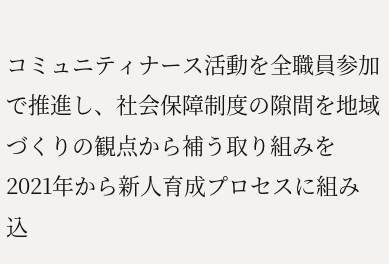コミュニティナース活動を全職員参加で推進し、社会保障制度の隙間を地域づくりの観点から補う取り組みを2021年から新人育成プロセスに組み込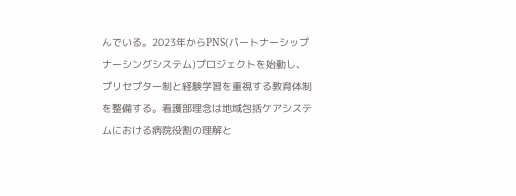んでいる。2023年からPNS(パートナーシップナーシングシステム)プロジェクトを始動し、プリセプター制と経験学習を重視する教育体制を整備する。看護部理念は地域包括ケアシステムにおける病院役割の理解と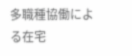多職種協働による在宅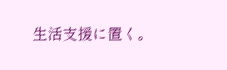生活支援に置く。